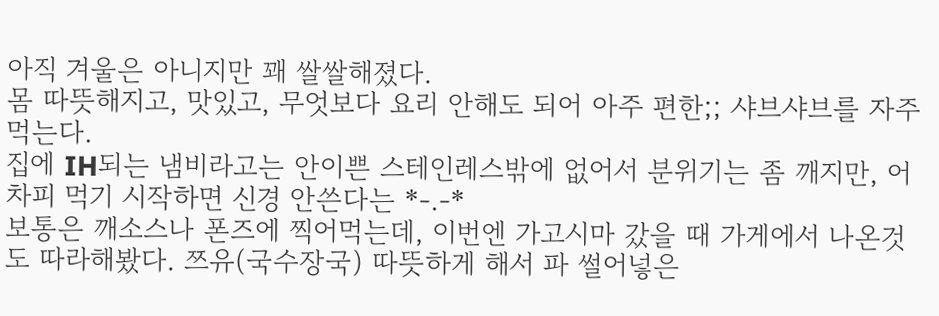아직 겨울은 아니지만 꽤 쌀쌀해졌다.
몸 따뜻해지고, 맛있고, 무엇보다 요리 안해도 되어 아주 편한;; 샤브샤브를 자주 먹는다.
집에 IH되는 냄비라고는 안이쁜 스테인레스밖에 없어서 분위기는 좀 깨지만, 어차피 먹기 시작하면 신경 안쓴다는 *-.-*
보통은 깨소스나 폰즈에 찍어먹는데, 이번엔 가고시마 갔을 때 가게에서 나온것도 따라해봤다. 쯔유(국수장국) 따뜻하게 해서 파 썰어넣은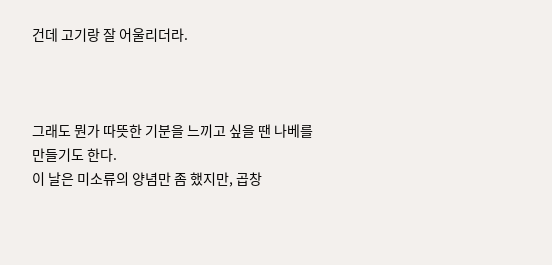건데 고기랑 잘 어울리더라.



그래도 뭔가 따뜻한 기분을 느끼고 싶을 땐 나베를 만들기도 한다.
이 날은 미소류의 양념만 좀 했지만, 곱창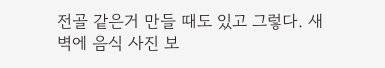전골 같은거 만들 때도 있고 그렇다. 새벽에 음식 사진 보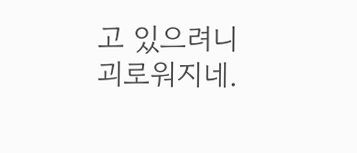고 있으려니 괴로워지네.